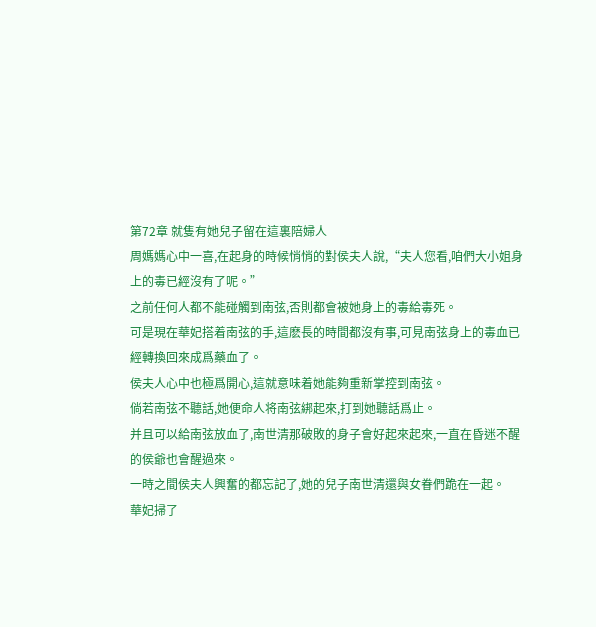第72章 就隻有她兒子留在這裏陪婦人
周媽媽心中一喜,在起身的時候悄悄的對侯夫人說,“夫人您看,咱們大小姐身上的毒已經沒有了呢。”
之前任何人都不能碰觸到南弦,否則都會被她身上的毒給毒死。
可是現在華妃搭着南弦的手,這麽長的時間都沒有事,可見南弦身上的毒血已經轉換回來成爲藥血了。
侯夫人心中也極爲開心,這就意味着她能夠重新掌控到南弦。
倘若南弦不聽話,她便命人将南弦綁起來,打到她聽話爲止。
并且可以給南弦放血了,南世清那破敗的身子會好起來起來,一直在昏迷不醒的侯爺也會醒過來。
一時之間侯夫人興奮的都忘記了,她的兒子南世清還與女眷們跪在一起。
華妃掃了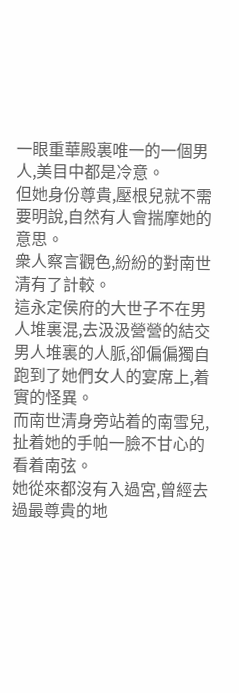一眼重華殿裏唯一的一個男人,美目中都是冷意。
但她身份尊貴,壓根兒就不需要明說,自然有人會揣摩她的意思。
衆人察言觀色,紛紛的對南世清有了計較。
這永定侯府的大世子不在男人堆裏混,去汲汲營營的結交男人堆裏的人脈,卻偏偏獨自跑到了她們女人的宴席上,着實的怪異。
而南世清身旁站着的南雪兒,扯着她的手帕一臉不甘心的看着南弦。
她從來都沒有入過宮,曾經去過最尊貴的地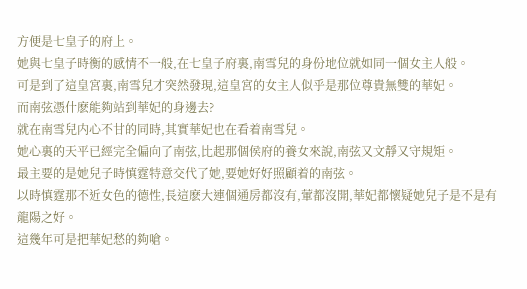方便是七皇子的府上。
她與七皇子時衡的感情不一般,在七皇子府裏,南雪兒的身份地位就如同一個女主人般。
可是到了這皇宮裏,南雪兒才突然發現,這皇宮的女主人似乎是那位尊貴無雙的華妃。
而南弦憑什麽能夠站到華妃的身邊去?
就在南雪兒内心不甘的同時,其實華妃也在看着南雪兒。
她心裏的天平已經完全偏向了南弦,比起那個侯府的養女來說,南弦又文靜又守規矩。
最主要的是她兒子時慎霆特意交代了她,要她好好照顧着的南弦。
以時慎霆那不近女色的德性,長這麽大連個通房都沒有,葷都沒開,華妃都懷疑她兒子是不是有龍陽之好。
這幾年可是把華妃愁的夠嗆。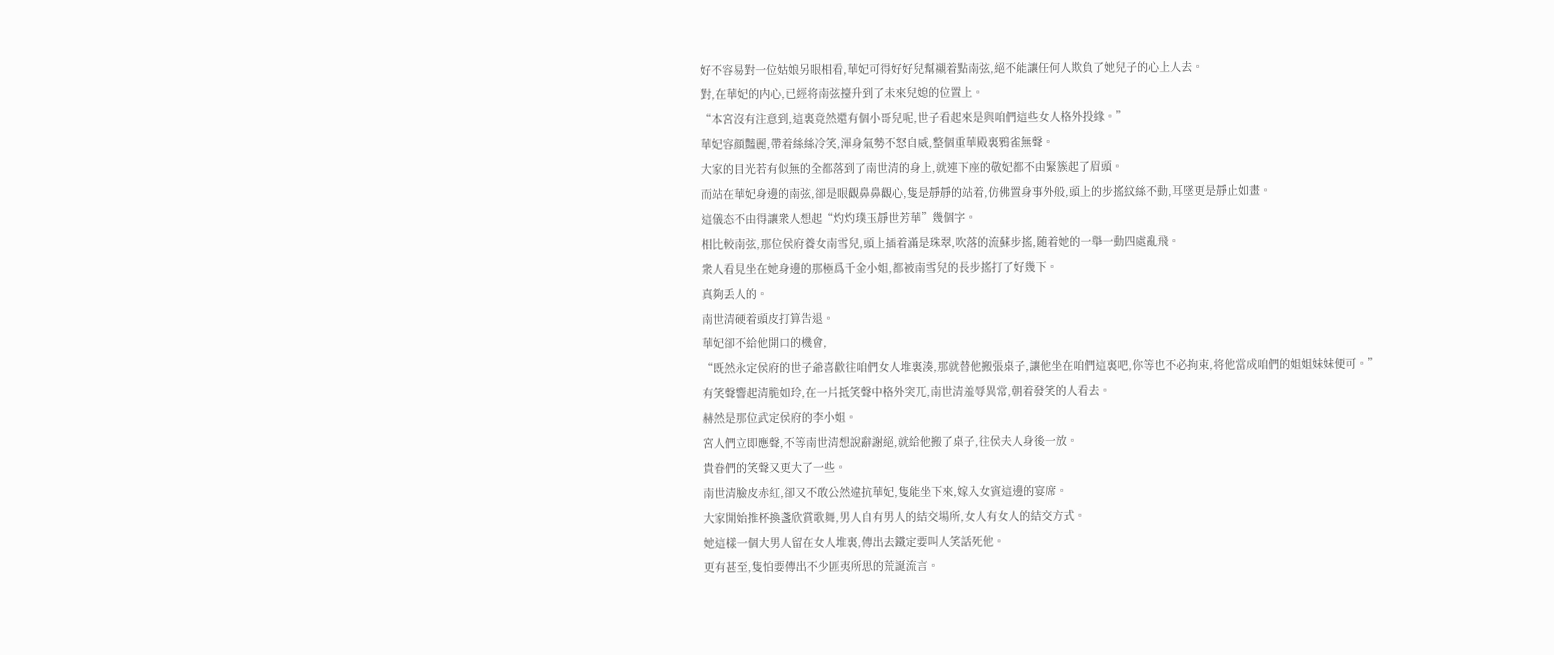好不容易對一位姑娘另眼相看,華妃可得好好兒幫襯着點南弦,絕不能讓任何人欺負了她兒子的心上人去。
對,在華妃的内心,已經将南弦擡升到了未來兒媳的位置上。
“本宮沒有注意到,這裏竟然還有個小哥兒呢,世子看起來是與咱們這些女人格外投緣。”
華妃容顔豔麗,帶着絲絲冷笑,渾身氣勢不怒自威,整個重華殿裏鴉雀無聲。
大家的目光若有似無的全都落到了南世清的身上,就連下座的敬妃都不由緊簇起了眉頭。
而站在華妃身邊的南弦,卻是眼觀鼻鼻觀心,隻是靜靜的站着,仿佛置身事外般,頭上的步搖紋絲不動,耳墜更是靜止如畫。
這儀态不由得讓衆人想起“灼灼璞玉靜世芳華”幾個字。
相比較南弦,那位侯府養女南雪兒,頭上插着滿是珠翠,吹落的流蘇步搖,随着她的一舉一動四處亂飛。
衆人看見坐在她身邊的那極爲千金小姐,都被南雪兒的長步搖打了好幾下。
真夠丢人的。
南世清硬着頭皮打算告退。
華妃卻不給他開口的機會,
“既然永定侯府的世子爺喜歡往咱們女人堆裏湊,那就替他搬張桌子,讓他坐在咱們這裏吧,你等也不必拘束,将他當成咱們的姐姐妹妹便可。”
有笑聲響起清脆如玲,在一片抵笑聲中格外突兀,南世清羞辱異常,朝着發笑的人看去。
赫然是那位武定侯府的李小姐。
宮人們立即應聲,不等南世清想說辭謝絕,就給他搬了桌子,往侯夫人身後一放。
貴眷們的笑聲又更大了一些。
南世清臉皮赤紅,卻又不敢公然違抗華妃,隻能坐下來,嫁入女賓這邊的宴席。
大家開始推杯換盞欣賞歌舞,男人自有男人的結交場所,女人有女人的結交方式。
她這樣一個大男人留在女人堆裏,傳出去鐵定要叫人笑話死他。
更有甚至,隻怕要傳出不少匪夷所思的荒誕流言。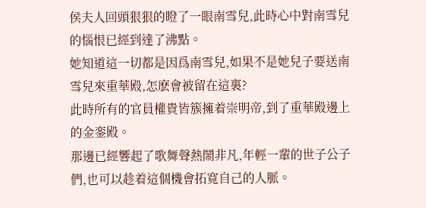侯夫人回頭狠狠的瞪了一眼南雪兒,此時心中對南雪兒的惱恨已經到達了沸點。
她知道這一切都是因爲南雪兒,如果不是她兒子要送南雪兒來重華殿,怎麽會被留在這裏?
此時所有的官員權貴皆簇擁着崇明帝,到了重華殿邊上的金銮殿。
那邊已經響起了歌舞聲熱鬧非凡,年輕一輩的世子公子們,也可以趁着這個機會拓寬自己的人脈。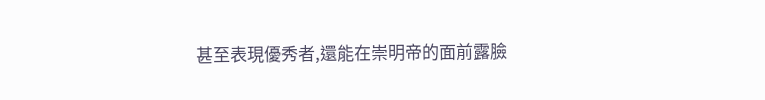甚至表現優秀者,還能在崇明帝的面前露臉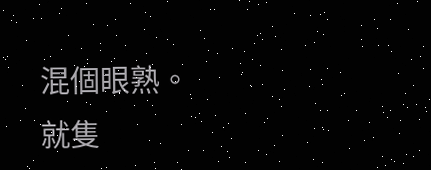混個眼熟。
就隻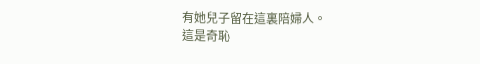有她兒子留在這裏陪婦人。
這是奇恥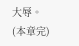大辱。
(本章完)